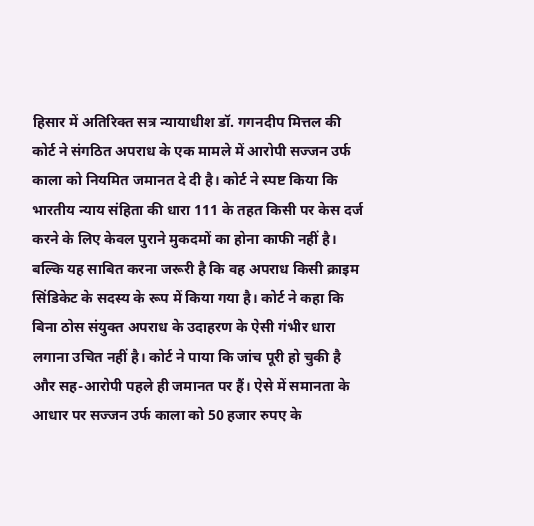हिसार में अतिरिक्त सत्र न्यायाधीश डॉ. गगनदीप मित्तल की कोर्ट ने संगठित अपराध के एक मामले में आरोपी सज्जन उर्फ काला को नियमित जमानत दे दी है। कोर्ट ने स्पष्ट किया कि भारतीय न्याय संहिता की धारा 111 के तहत किसी पर केस दर्ज करने के लिए केवल पुराने मुकदमों का होना काफी नहीं है। बल्कि यह साबित करना जरूरी है कि वह अपराध किसी क्राइम सिंडिकेट के सदस्य के रूप में किया गया है। कोर्ट ने कहा कि बिना ठोस संयुक्त अपराध के उदाहरण के ऐसी गंभीर धारा लगाना उचित नहीं है। कोर्ट ने पाया कि जांच पूरी हो चुकी है और सह-आरोपी पहले ही जमानत पर हैं। ऐसे में समानता के आधार पर सज्जन उर्फ काला को 50 हजार रुपए के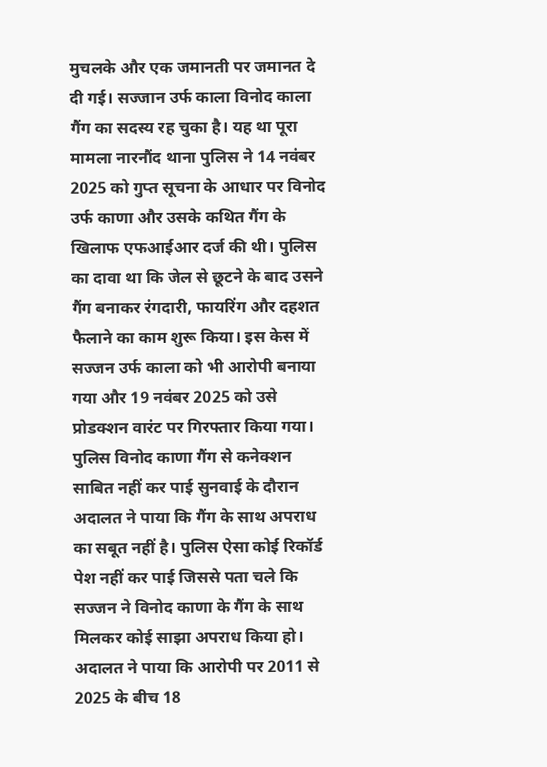मुचलके और एक जमानती पर जमानत दे दी गई। सज्जान उर्फ काला विनोद काला गैंग का सदस्य रह चुका है। यह था पूरा मामला नारनौंद थाना पुलिस ने 14 नवंबर 2025 को गुप्त सूचना के आधार पर विनोद उर्फ काणा और उसके कथित गैंग के खिलाफ एफआईआर दर्ज की थी। पुलिस का दावा था कि जेल से छूटने के बाद उसने गैंग बनाकर रंगदारी, फायरिंग और दहशत फैलाने का काम शुरू किया। इस केस में सज्जन उर्फ काला को भी आरोपी बनाया गया और 19 नवंबर 2025 को उसे प्रोडक्शन वारंट पर गिरफ्तार किया गया। पुलिस विनोद काणा गैंग से कनेक्शन साबित नहीं कर पाई सुनवाई के दौरान अदालत ने पाया कि गैंग के साथ अपराध का सबूत नहीं है। पुलिस ऐसा कोई रिकॉर्ड पेश नहीं कर पाई जिससे पता चले कि सज्जन ने विनोद काणा के गैंग के साथ मिलकर कोई साझा अपराध किया हो। अदालत ने पाया कि आरोपी पर 2011 से 2025 के बीच 18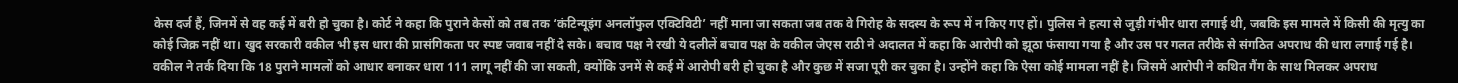केस दर्ज हैं, जिनमें से वह कई में बरी हो चुका है। कोर्ट ने कहा कि पुराने केसों को तब तक ‘कंटिन्यूइंग अनलॉफुल एक्टिविटी’ नहीं माना जा सकता जब तक वे गिरोह के सदस्य के रूप में न किए गए हों। पुलिस ने हत्या से जुड़ी गंभीर धारा लगाई थी, जबकि इस मामले में किसी की मृत्यु का कोई जिक्र नहीं था। खुद सरकारी वकील भी इस धारा की प्रासंगिकता पर स्पष्ट जवाब नहीं दे सके। बचाव पक्ष ने रखी ये दलीलें बचाव पक्ष के वकील जेएस राठी ने अदालत में कहा कि आरोपी को झूठा फंसाया गया है और उस पर गलत तरीके से संगठित अपराध की धारा लगाई गई है। वकील ने तर्क दिया कि 18 पुराने मामलों को आधार बनाकर धारा 111 लागू नहीं की जा सकती, क्योंकि उनमें से कई में आरोपी बरी हो चुका है और कुछ में सजा पूरी कर चुका है। उन्होंने कहा कि ऐसा कोई मामला नहीं है। जिसमें आरोपी ने कथित गैंग के साथ मिलकर अपराध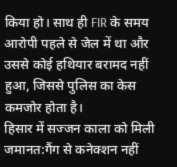किया हो। साथ ही FIR के समय आरोपी पहले से जेल में था और उससे कोई हथियार बरामद नहीं हुआ, जिससे पुलिस का केस कमजोर होता है।
हिसार में सज्जन काला को मिली जमानत:गैंग से कनेक्शन नहीं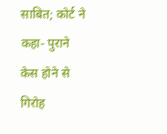साबित; कोर्ट ने कहा- पुराने केस होने से गिरोह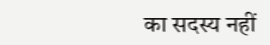का सदस्य नहीं